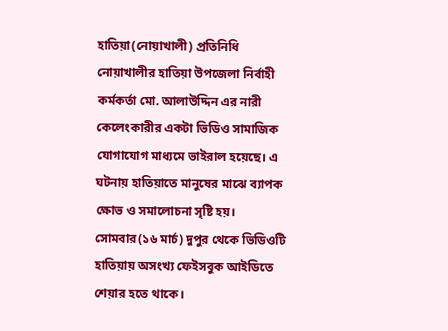হাতিয়া(নোয়াখালী) প্রতিনিধি
নোয়াখালীর হাতিয়া উপজেলা নির্বাহী কর্মকর্তা মো. আলাউদ্দিন এর নারী কেলেংকারীর একটা ভিডিও সামাজিক যোগাযোগ মাধ্যমে ভাইরাল হয়েছে। এ ঘটনায় হাতিয়াতে মানুষের মাঝে ব্যাপক ক্ষোভ ও সমালোচনা সৃষ্টি হয়।
সোমবার(১৬ মার্চ) দুপুর থেকে ভিডিওটি হাতিয়ায় অসংখ্য ফেইসবুক আইডিতে শেয়ার হতে থাকে।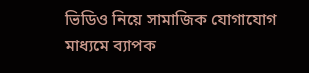ভিডিও নিয়ে সামাজিক যোগাযোগ মাধ্যমে ব্যাপক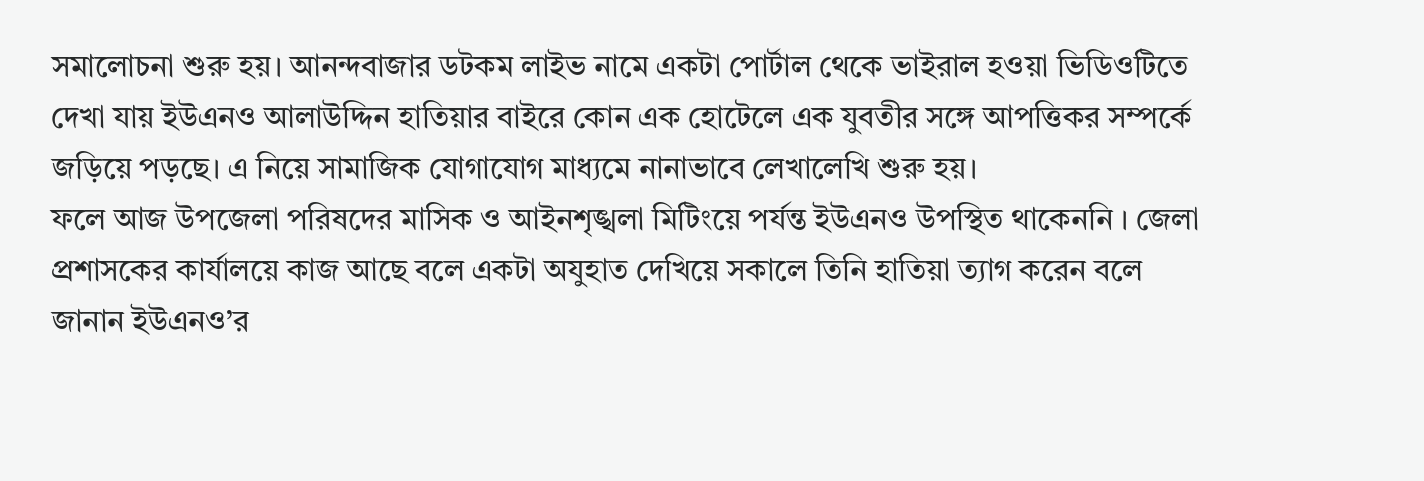সমালোচনা শুরু হয়। আনন্দবাজার ডটকম লাইভ নামে একটা পোর্টাল থেকে ভাইরাল হওয়া ভিডিওটিতে দেখা যায় ইউএনও আলাউদ্দিন হাতিয়ার বাইরে কোন এক হোটেলে এক যুবতীর সঙ্গে আপত্তিকর সম্পর্কে জড়িয়ে পড়ছে। এ নিয়ে সামাজিক যোগাযোগ মাধ্যমে নানাভাবে লেখালেখি শুরু হয়।
ফলে আজ উপজেলা পরিষদের মাসিক ও আইনশৃঙ্খলা মিটিংয়ে পর্যন্ত ইউএনও উপস্থিত থাকেননি । জেলা প্রশাসকের কার্যালয়ে কাজ আছে বলে একটা অযুহাত দেখিয়ে সকালে তিনি হাতিয়া ত্যাগ করেন বলে জানান ইউএনও’র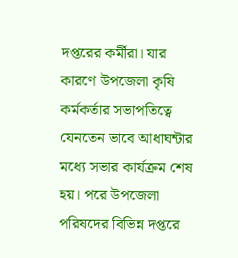দপ্তরের কর্মীরা। যার কারণে উপজেলা কৃষি কর্মকর্তার সভাপতিত্বে যেনতেন ভাবে আধাঘন্টার মধ্যে সভার কার্যক্রম শেষ হয়। পরে উপজেলা পরিষদের বিভিন্ন দপ্তরে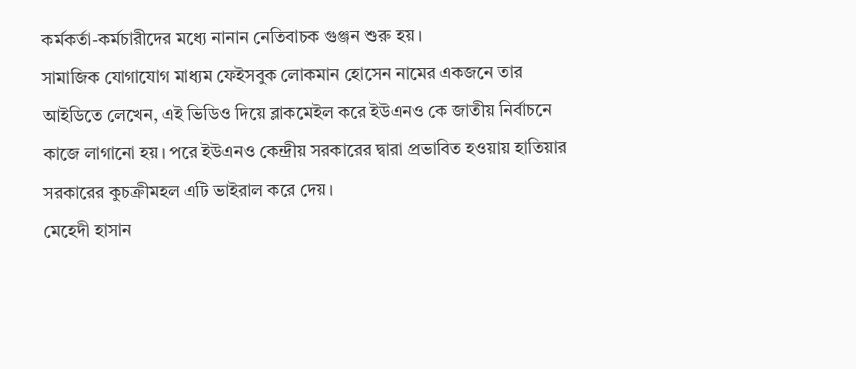কর্মকর্তা-কর্মচারীদের মধ্যে নানান নেতিবাচক গুঞ্জন শুরু হয়।
সামাজিক যোগাযোগ মাধ্যম ফেইসবুক লোকমান হোসেন নামের একজনে তার আইডিতে লেখেন, এই ভিডিও দিয়ে ব্লাকমেইল করে ইউএনও কে জাতীয় নির্বাচনে কাজে লাগানো হয়। পরে ইউএনও কেন্দ্রীয় সরকারের দ্বারা প্রভাবিত হওয়ায় হাতিয়ার সরকারের কুচক্রীমহল এটি ভাইরাল করে দেয়।
মেহেদী হাসান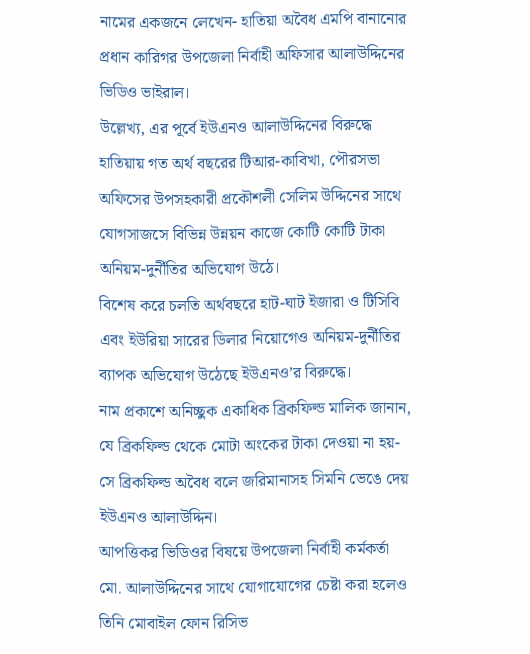নামের একজনে লেখেন- হাতিয়া অবৈধ এমপি বানানোর প্রধান কারিগর উপজেলা নির্বাহী অফিসার আলাউদ্দিনের ভিডিও ভাইরাল।
উল্লেখ্য, এর পূর্বে ইউএনও আলাউদ্দিনের বিরুদ্ধে হাতিয়ায় গত অর্থ বছরের টিআর-কাবিখা, পৌরসভা অফিসের উপসহকারী প্রকৌশলী সেলিম উদ্দিনের সাথে যোগসাজসে বিভিন্ন উন্নয়ন কাজে কোটি কোটি টাকা অনিয়ম-দুর্নীতির অভিযোগ উঠে।
বিশেষ করে চলতি অর্থবছরে হাট-ঘাট ইজারা ও টিসিবি এবং ইউরিয়া সারের ডিলার নিয়োগেও অনিয়ম-দুর্নীতির ব্যাপক অভিযোগ উঠেছে ইউএনও’র বিরুদ্ধে।
নাম প্রকাশে অনিচ্ছুক একাধিক ব্রিকফিল্ড মালিক জানান, যে ব্রিকফিল্ড থেকে মোটা অংকের টাকা দেওয়া না হয়- সে ব্রিকফিল্ড অবৈধ বলে জরিমানাসহ সিমনি ভেঙে দেয় ইউএনও আলাউদ্দিন।
আপত্তিকর ভিডিওর বিষয়ে উপজেলা নির্বাহী কর্মকর্তা মো. আলাউদ্দিনের সাথে যোগাযোগের চেষ্টা করা হলেও তিনি মোবাইল ফোন রিসিভ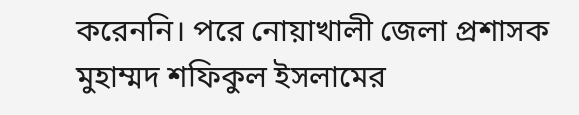করেননি। পরে নোয়াখালী জেলা প্রশাসক মুহাম্মদ শফিকুল ইসলামের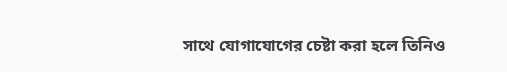সাথে যোগাযোগের চেষ্টা করা হলে তিনিও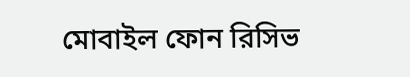মোবাইল ফোন রিসিভ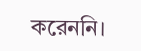করেননি।